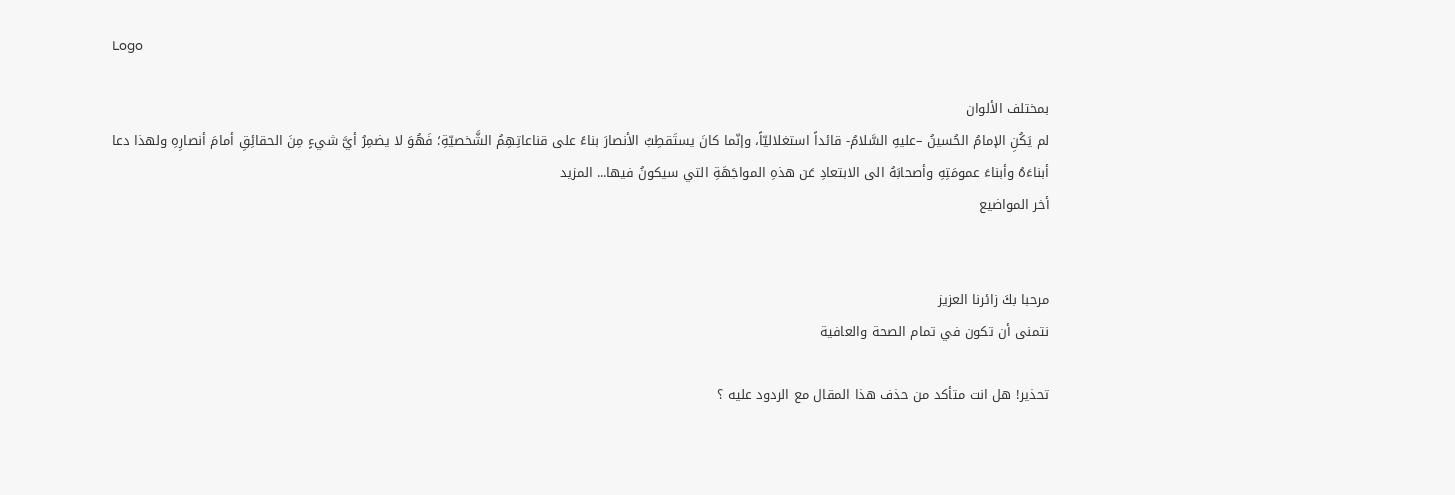Logo

بمختلف الألوان
لم يَكُنِ الإمامُ الحُسينُ –عليهِ السَّلامُ- قائداً استغلاليّاً، وإنّما كانَ يستَقطِبُ الأنصارَ بناءً على قناعاتِهِمُ الشَّخصيّةِ؛ فَهُوَ لا يضمِرُ أيَّ شيءٍ مِنَ الحقائِقِ أمامَ أنصارِهِ ولهذا دعا أبناءَهُ وأبناءَ عمومَتِهِ وأصحابَهُ الى الابتعادِ عَن هذهِ المواجَهَةِ التي سيكونُ فيها... المزيد
أخر المواضيع


مرحبا بكَ زائرنا العزيز
نتمنى أن تكون في تمام الصحة والعافية

تحذير! هل انت متأكد من حذف هذا المقال مع الردود عليه ؟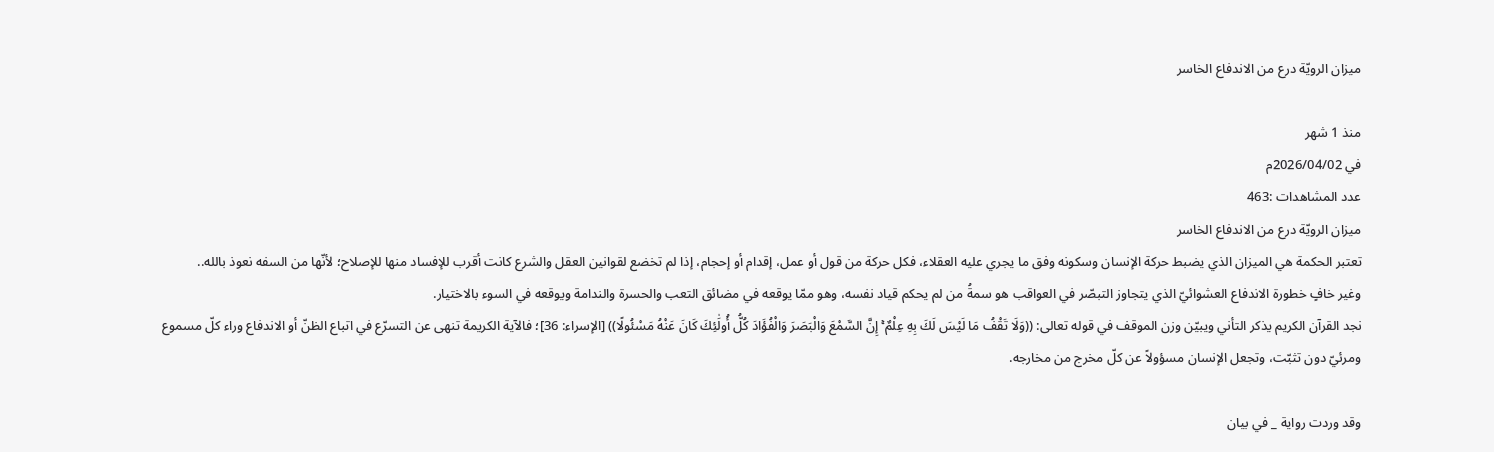ميزان الرويّة درع من الاندفاع الخاسر

منذ 1 شهر
في 2026/04/02م
عدد المشاهدات :463
ميزان الرويّة درع من الاندفاع الخاسر
تعتبر الحكمة هي الميزان الذي يضبط حركة الإنسان وسكونه وفق ما يجري عليه العقلاء، فكل حركة من قول أو عمل، إقدام أو إحجام، إذا لم تخضع لقوانين العقل والشرع كانت أقرب للإفساد منها للإصلاح؛ لأنّها من السفه نعوذ بالله..
وغير خافٍ خطورة الاندفاع العشوائيّ الذي يتجاوز التبصّر في العواقب هو سمةُ من لم يحكم قياد نفسه، وهو ممّا يوقعه في مضائق التعب والحسرة والندامة ويوقعه في السوء بالاختيار.
نجد القرآن الكريم يذكر التأني ويبيّن وزن الموقف في قوله تعالى: ((وَلَا تَقْفُ مَا لَيْسَ لَكَ بِهِ عِلْمٌ ۚ إِنَّ السَّمْعَ وَالْبَصَرَ وَالْفُؤَادَ كُلُّ أُولَٰئِكَ كَانَ عَنْهُ مَسْئُولًا)) [الإسراء: 36]؛ فالآية الكريمة تنهى عن التسرّع في اتباع الظنّ أو الاندفاع وراء كلّ مسموع ومرئيّ دون تثبّت، وتجعل الإنسان مسؤولاً عن كلّ مخرج من مخارجه.

وقد وردت رواية _ في بيان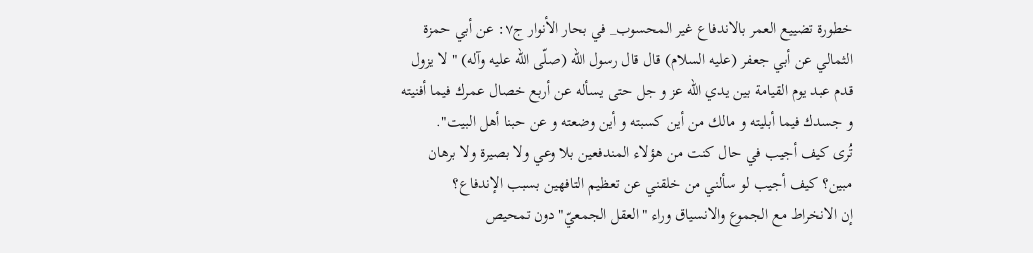خطورة تضييع العمر بالاندفاع غير المحسوب_ في بحار الأنوار ج٧: عن أبي حمزة الثمالي عن أبي جعفر (عليه السلام) قال قال رسول الله (صلّى الله عليه وآله) " لا يزول قدم عبد يوم القيامة بين يدي الله عز و جل حتی يسأله عن أربع خصال عمرك فيما أفنيته و جسدك فيما أبليته و مالك من أين كسبته و أين وضعته و عن حبنا أهل البيت‌".
تُرى كيف أجيب في حال كنت من هؤلاء المندفعين بلا وعي ولا بصيرة ولا برهان مبين؟ كيف أجيب لو سألني من خلقني عن تعظيم التافهين بسبب الإندفاع؟
إن الانخراط مع الجموع والانسياق وراء "العقل الجمعيّ" دون تمحيص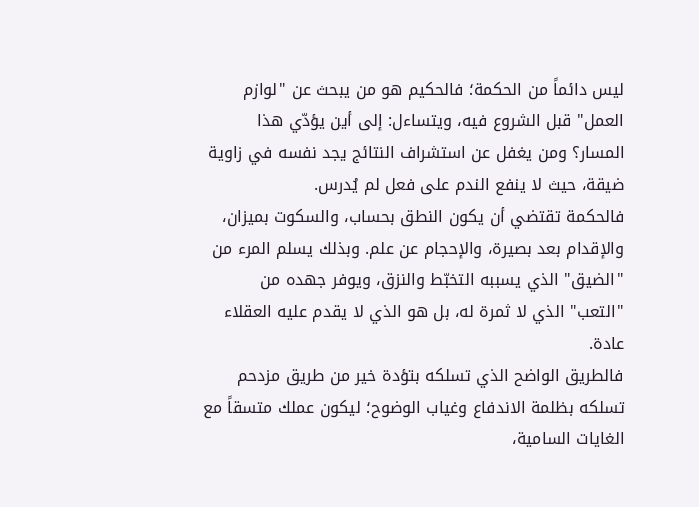ليس دائماً من الحكمة؛ فالحكيم هو من يبحث عن "لوازم العمل" قبل الشروع فيه، ويتساءل: إلى أين يؤدّي هذا المسار؟ ومن يغفل عن استشراف النتائج يجد نفسه في زاوية ضيقة، حيث لا ينفع الندم على فعل لم يُدرس.
فالحكمة تقتضي أن يكون النطق بحساب، والسكوت بميزان، والإقدام بعد بصيرة، والإحجام عن علم. وبذلك يسلم المرء من "الضيق" الذي يسببه التخبّط والنزق، ويوفر جهده من "التعب" الذي لا ثمرة له، بل هو الذي لا يقدم عليه العقلاء عادة.
فالطريق الواضح الذي تسلكه بتؤدة خير من طريق مزدحم تسلكه بظلمة الاندفاع وغياب الوضوح؛ ليكون عملك متسقاً مع الغايات السامية،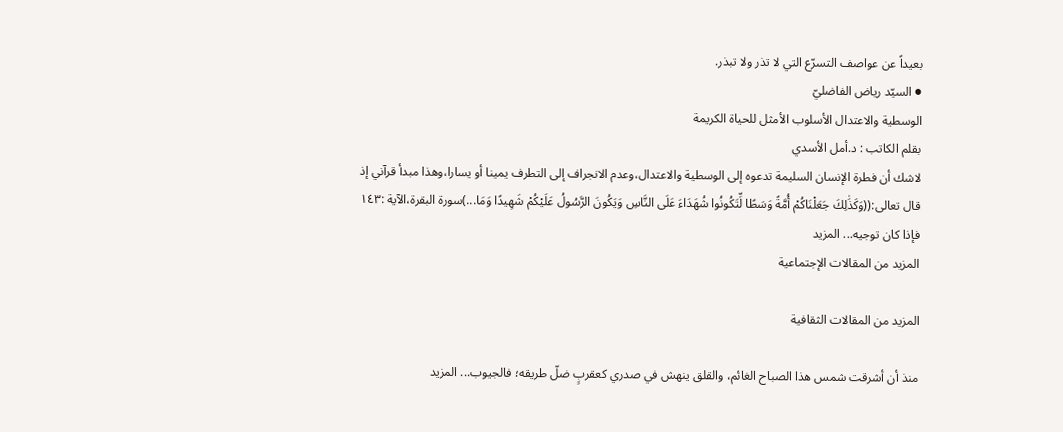بعيداً عن عواصف التسرّع التي لا تذر ولا تبذر.
● السيّد رياض الفاضليّ
الوسطية والاعتدال الأسلوب الأمثل للحياة الكريمة
بقلم الكاتب : د.أمل الأسدي
لاشك أن فطرة الإنسان السليمة تدعوه إلی الوسطية والاعتدال،وعدم الانجراف إلی التطرف يمينا أو يسارا،وهذا مبدأ قرآني إذ قال تعالی:((وَكَذَٰلِكَ جَعَلْنَاكُمْ أُمَّةً وَسَطًا لِّتَكُونُوا شُهَدَاءَ عَلَى النَّاسِ وَيَكُونَ الرَّسُولُ عَلَيْكُمْ شَهِيدًا وَمَا...)سورة البقرة،الآية :١٤٣ فإذا كان توجيه... المزيد
المزيد من المقالات الإجتماعية

المزيد من المقالات الثقافية

منذ أن أشرقت شمس هذا الصباح الغائم، والقلق ينهش في صدري كعقربٍ ضلّ طريقه؛ فالجيوب... المزيد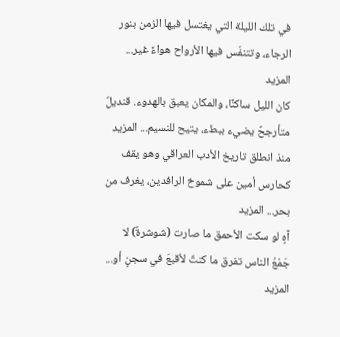في تلك الليلة التي يغتسل فيها الزمن بنور الرجاء، وتتنفّس فيها الأرواح هواءً غير... المزيد
كان الليل ساكنًا، والمكان يعبق بالهدوء. قنديلٌ متأرجحٌ يضيء ببطء، يتيح للنسيم... المزيد
منذ انطلق تاريخ الأدب العراقي وهو يقف كحارس أمين على شموخ الرافدين، يغرف من بحر... المزيد
آهٍ لو سكت الأحمق ما صارت (شوشرةٌ) لا جَمْعُ الناس تفرق ما كنتٌ لأقبعَ في سجنٍ أو... المزيد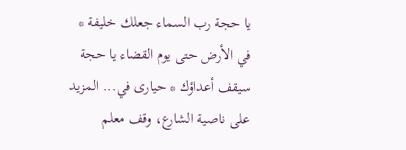يا حجة رب السماء جعلك خليفة * في الأرض حتى يوم القضاء يا حجة سيقف أعداؤك * حيارى في... المزيد
على ناصية الشارع، وقف معلم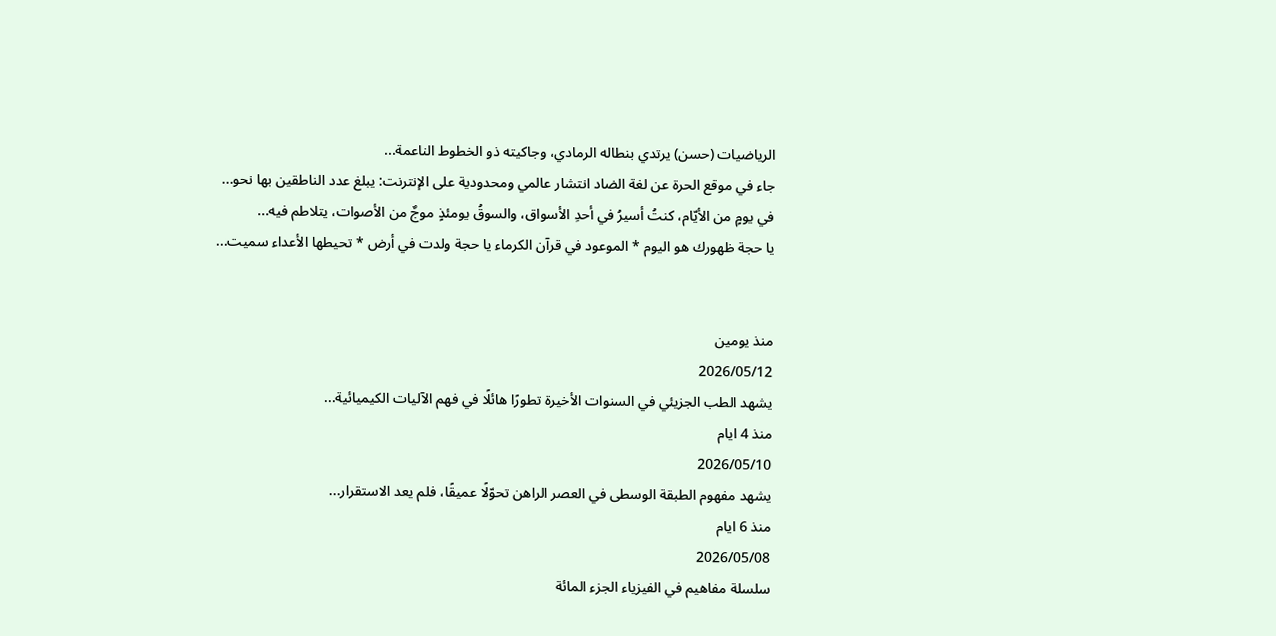الرياضيات (حسن) يرتدي بنطاله الرمادي، وجاكيته ذو الخطوط الناعمة...
جاء في موقع الحرة عن لغة الضاد انتشار عالمي ومحدودية على الإنترنت: يبلغ عدد الناطقين بها نحو...
في يومٍ من الأيّام، كنتُ أسيرُ في أحدِ الأسواق، والسوقُ يومئذٍ موجٌ من الأصوات، يتلاطم فيه...
يا حجة ظهورك هو اليوم * الموعود في قرآن الكرماء يا حجة ولدت في أرض * تحيطها الأعداء سميت...


منذ يومين
2026/05/12
يشهد الطب الجزيئي في السنوات الأخيرة تطورًا هائلًا في فهم الآليات الكيميائية...
منذ 4 ايام
2026/05/10
يشهد مفهوم الطبقة الوسطى في العصر الراهن تحوّلًا عميقًا، فلم يعد الاستقرار...
منذ 6 ايام
2026/05/08
سلسلة مفاهيم في الفيزياء الجزء المائة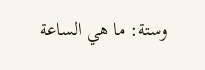وستة: ما هي الساعة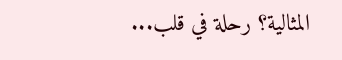المثالية؟ رحلة في قلب...